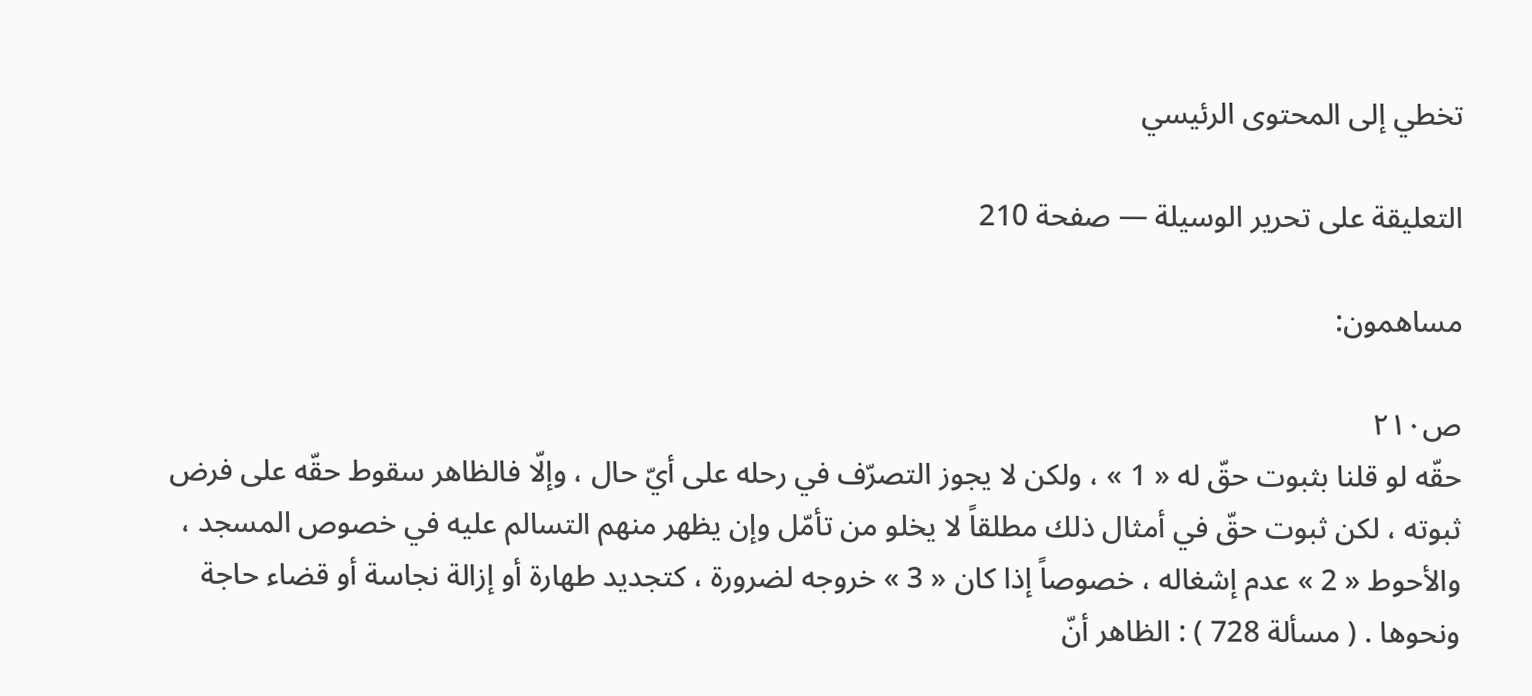تخطي إلى المحتوى الرئيسي

التعليقة على تحرير الوسيلة — صفحة 210

مساهمون:

ص٢١٠
حقّه لو قلنا بثبوت حقّ له « 1 » ، ولكن لا يجوز التصرّف في رحله على أيّ حال ، وإلّا فالظاهر سقوط حقّه على فرض ثبوته ، لكن ثبوت حقّ في أمثال ذلك مطلقاً لا يخلو من تأمّل وإن يظهر منهم التسالم عليه في خصوص المسجد ، والأحوط « 2 » عدم إشغاله ، خصوصاً إذا كان « 3 » خروجه لضرورة ، كتجديد طهارة أو إزالة نجاسة أو قضاء حاجة ونحوها . ( مسألة 728 ) : الظاهر أنّ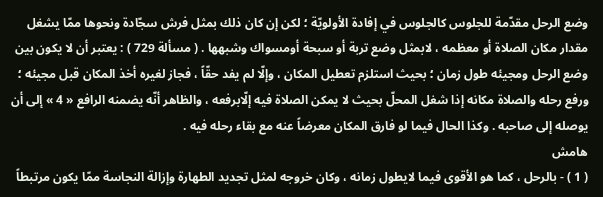وضع الرحل مقدّمة للجلوس كالجلوس في إفادة الأولويّة ؛ لكن إن كان ذلك بمثل فرش سجّادة ونحوها ممّا يشغل مقدار مكان الصلاة أو معظمه ، لابمثل وضع تربة أو سبحة أومسواك وشبهها . ( مسألة 729 ) : يعتبر أن لا يكون بين وضع الرحل ومجيئه طول زمان ؛ بحيث استلزم تعطيل المكان ، وإلّا لم يفد حقّاً ، فجاز لغيره أخذ المكان قبل مجيئه ؛ ورفع رحله والصلاة مكانه إذا شغل المحلّ بحيث لا يمكن الصلاة فيه إلّابرفعه ، والظاهر أنّه يضمنه الرافع « 4 » إلى أن يوصله إلى صاحبه . وكذا الحال فيما لو فارق المكان معرضاً عنه مع بقاء رحله فيه .
هامش
( 1 ) - بالرحل ، كما هو الأقوى فيما لايطول زمانه ، وكان خروجه لمثل تجديد الطهارة وإزالة النجاسة ممّا يكون مرتبطاً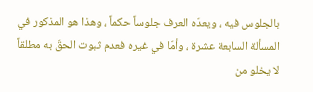بالجلوس فيه ، ويعدّه العرف جلوساً حكماً ، وهذا هو المذكور في المسألة السابعة عشرة ، وأمّا في غيره فعدم ثبوت الحقّ به مطلقاً لا يخلو من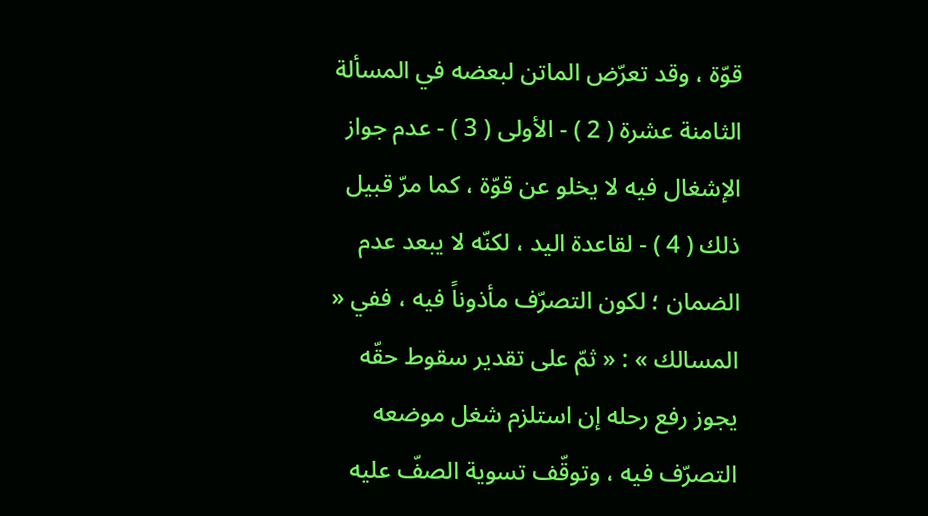قوّة ، وقد تعرّض الماتن لبعضه في المسألة الثامنة عشرة ( 2 ) - الأولى ( 3 ) - عدم جواز الإشغال فيه لا يخلو عن قوّة ، كما مرّ قبيل ذلك ( 4 ) - لقاعدة اليد ، لكنّه لا يبعد عدم الضمان ؛ لكون التصرّف مأذوناً فيه ، ففي « المسالك » : « ثمّ على تقدير سقوط حقّه يجوز رفع رحله إن استلزم شغل موضعه التصرّف فيه ، وتوقّف تسوية الصفّ عليه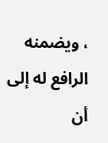، ويضمنه الرافع له إلى أن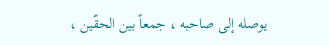يوصله إلى صاحبه ، جمعاً بين الحقّين ،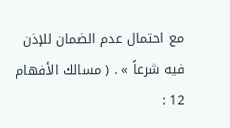مع احتمال عدم الضمان للإذن فيه شرعاً » . ( مسالك الأفهام 12 :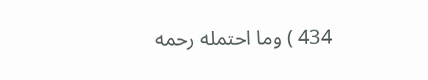434 ) وما احتمله رحمه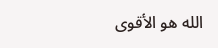الله هو الأقوى